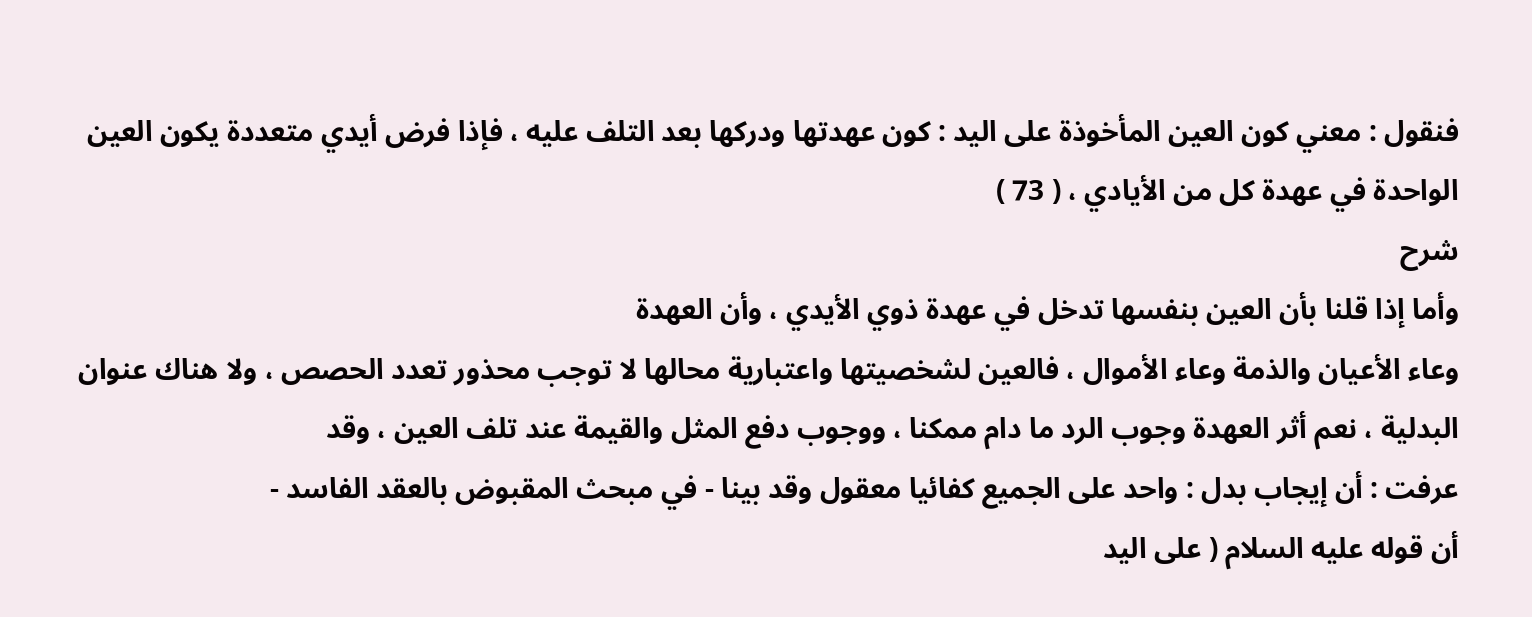فنقول : معني كون العين المأخوذة على اليد : كون عهدتها ودركها بعد التلف عليه ، فإذا فرض أيدي متعددة يكون العين الواحدة في عهدة كل من الأيادي ، ( 73 )
شرح
وأما إذا قلنا بأن العين بنفسها تدخل في عهدة ذوي الأيدي ، وأن العهدة
وعاء الأعيان والذمة وعاء الأموال ، فالعين لشخصيتها واعتبارية محالها لا توجب محذور تعدد الحصص ، ولا هناك عنوان
البدلية ، نعم أثر العهدة وجوب الرد ما دام ممكنا ، ووجوب دفع المثل والقيمة عند تلف العين ، وقد
عرفت : أن إيجاب بدل : واحد على الجميع كفائيا معقول وقد بينا - في مبحث المقبوض بالعقد الفاسد -
أن قوله عليه السلام ( على اليد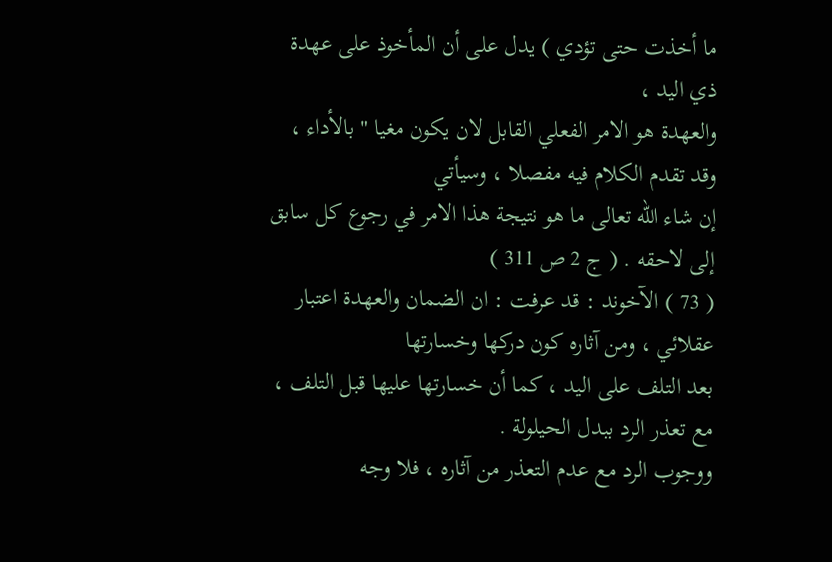ما أخذت حتى تؤدي ) يدل على أن المأخوذ على عهدة ذي اليد ،
والعهدة هو الامر الفعلي القابل لان يكون مغيا " بالأداء ، وقد تقدم الكلام فيه مفصلا ، وسيأتي
إن شاء الله تعالى ما هو نتيجة هذا الامر في رجوع كل سابق إلى لاحقه . ( ج 2 ص 311 )
( 73 ) الآخوند : قد عرفت : ان الضمان والعهدة اعتبار عقلائي ، ومن آثاره كون دركها وخسارتها
بعد التلف على اليد ، كما أن خسارتها عليها قبل التلف ، مع تعذر الرد ببدل الحيلولة .
ووجوب الرد مع عدم التعذر من آثاره ، فلا وجه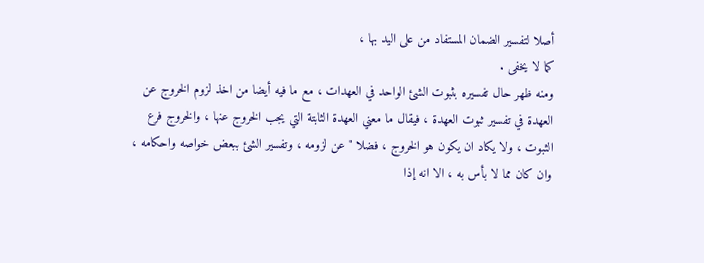أصلا لتفسير الضمان المستفاد من على اليد بها ،
كما لا يخفى .
ومنه ظهر حال تفسيره بثبوت الشئ الواحد في العهدات ، مع ما فيه أيضا من اخذ لزوم الخروج عن
العهدة في تفسير ثبوت العهدة ، فيقال ما معني العهدة الثابتة التي يجب الخروج عنها ، والخروج فرع
الثبوت ، ولا يكاد ان يكون هو الخروج ، فضلا " عن لزومه ، وتفسير الشئ ببعض خواصه واحكامه ،
وان كان مما لا بأس به ، الا انه إذا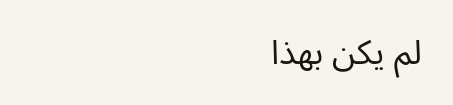لم يكن بهذا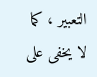التعبير ، كما لا يخفى على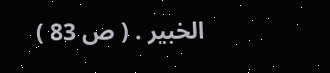الخبير . ( ص 83 )